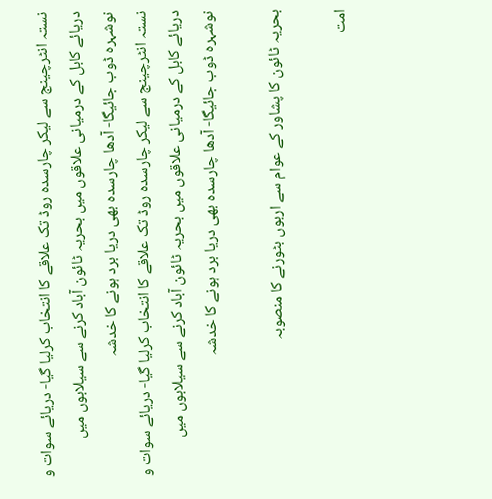نستہ انٹرچینج سے لیکر چارسدہ روڈ تک علاقے کا انتخاب کرلیا گیا- دریائے سوات و دریائے کابل کے درمیانی علاقوں میں بحریہ ٹائون آباد کرنے سے سیلابوں میں نوشہرہ ڈوب جائیگا- آدھا چارسدہ بھی دریا برد ہونے کا خدشہ
نستہ انٹرچینج سے لیکر چارسدہ روڈ تک علاقے کا انتخاب کرلیا گیا- دریائے سوات و دریائے کابل کے درمیانی علاقوں میں بحریہ ٹائون آباد کرنے سے سیلابوں میں نوشہرہ ڈوب جائیگا- آدھا چارسدہ بھی دریا برد ہونے کا خدشہ

بحریہ ٹائون کا پشاور کے عوام سے اربوں بٹورنے کا منصوبہ

امت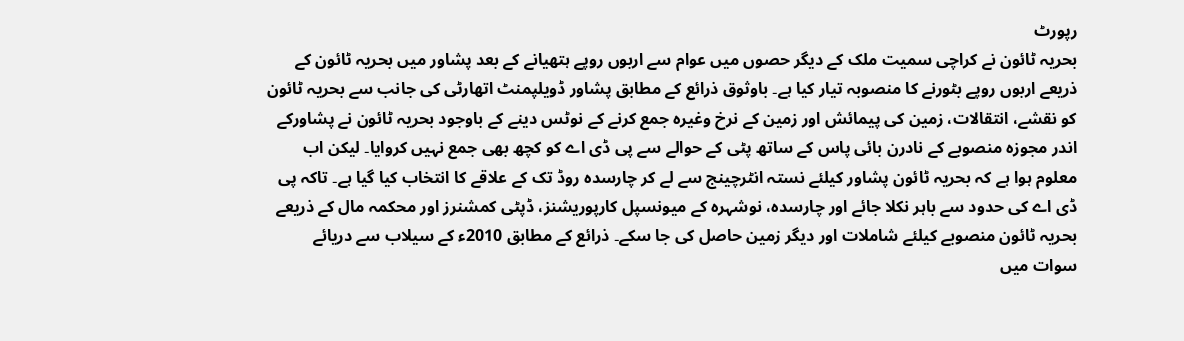رپورٹ
بحریہ ٹائون نے کراچی سمیت ملک کے دیگر حصوں میں عوام سے اربوں روپے ہتھیانے کے بعد پشاور میں بحریہ ٹائون کے ذریعے اربوں روپے بٹورنے کا منصوبہ تیار کیا ہے۔ باوثوق ذرائع کے مطابق پشاور ڈویلپمنٹ اتھارٹی کی جانب سے بحریہ ٹائون کو نقشے، انتقالات، زمین کی پیمائش اور زمین کے نرخ وغیرہ جمع کرنے کے نوٹس دینے کے باوجود بحریہ ٹائون نے پشاورکے اندر مجوزہ منصوبے کے نادرن بائی پاس کے ساتھ پٹی کے حوالے سے پی ڈی اے کو کچھ بھی جمع نہیں کروایا۔ لیکن اب معلوم ہوا ہے کہ بحریہ ٹائون پشاور کیلئے نستہ انٹرچینج سے لے کر چارسدہ روڈ تک کے علاقے کا انتخاب کیا گیا ہے۔ تاکہ پی ڈی اے کی حدود سے باہر نکلا جائے اور چارسدہ، نوشہرہ کے میونسپل کارپوریشنز، ڈپٹی کمشنرز اور محکمہ مال کے ذریعے بحریہ ٹائون منصوبے کیلئے شاملات اور دیگر زمین حاصل کی جا سکے۔ ذرائع کے مطابق 2010ء کے سیلاب سے دریائے سوات میں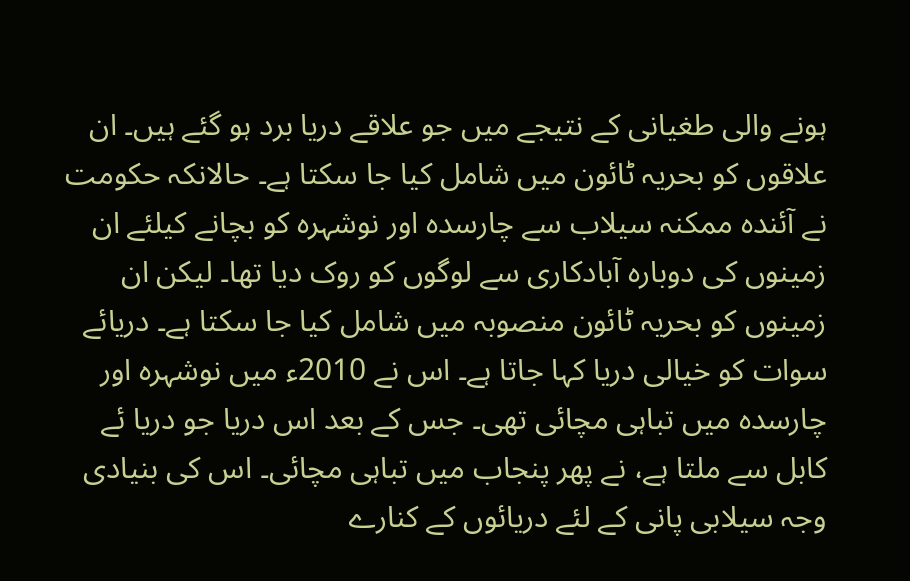ہونے والی طغیانی کے نتیجے میں جو علاقے دریا برد ہو گئے ہیں۔ ان علاقوں کو بحریہ ٹائون میں شامل کیا جا سکتا ہے۔ حالانکہ حکومت نے آئندہ ممکنہ سیلاب سے چارسدہ اور نوشہرہ کو بچانے کیلئے ان زمینوں کی دوبارہ آبادکاری سے لوگوں کو روک دیا تھا۔ لیکن ان زمینوں کو بحریہ ٹائون منصوبہ میں شامل کیا جا سکتا ہے۔ دریائے سوات کو خیالی دریا کہا جاتا ہے۔ اس نے 2010ء میں نوشہرہ اور چارسدہ میں تباہی مچائی تھی۔ جس کے بعد اس دریا جو دریا ئے کابل سے ملتا ہے، نے پھر پنجاب میں تباہی مچائی۔ اس کی بنیادی وجہ سیلابی پانی کے لئے دریائوں کے کنارے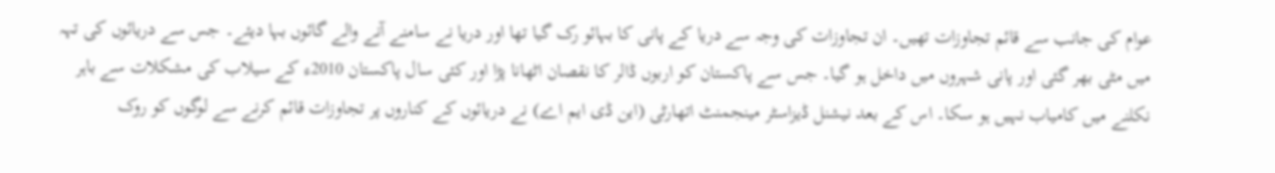عوام کی جانب سے قائم تجاوزات تھیں۔ ان تجاوزات کی وجہ سے دریا کے پانی کا بہائو رک گیا تھا اور دریا نے سامنے آنے والے گائوں بہا دیئے۔ جس سے دریائوں کی تہہ میں مٹی بھر گئی اور پانی شہروں میں داخل ہو گیا۔ جس سے پاکستان کو اربوں ڈالر کا نقصان اٹھانا پڑا اور کئی سال پاکستان 2010ء کے سیلاب کی مشکلات سے باہر نکلنے میں کامیاب نہیں ہو سکا۔ اس کے بعد نیشنل ڈیزاسٹر مینجمنٹ اتھارٹی (این ڈی ایم اے) نے دریائوں کے کناروں پر تجاوزات قائم کرنے سے لوگوں کو روک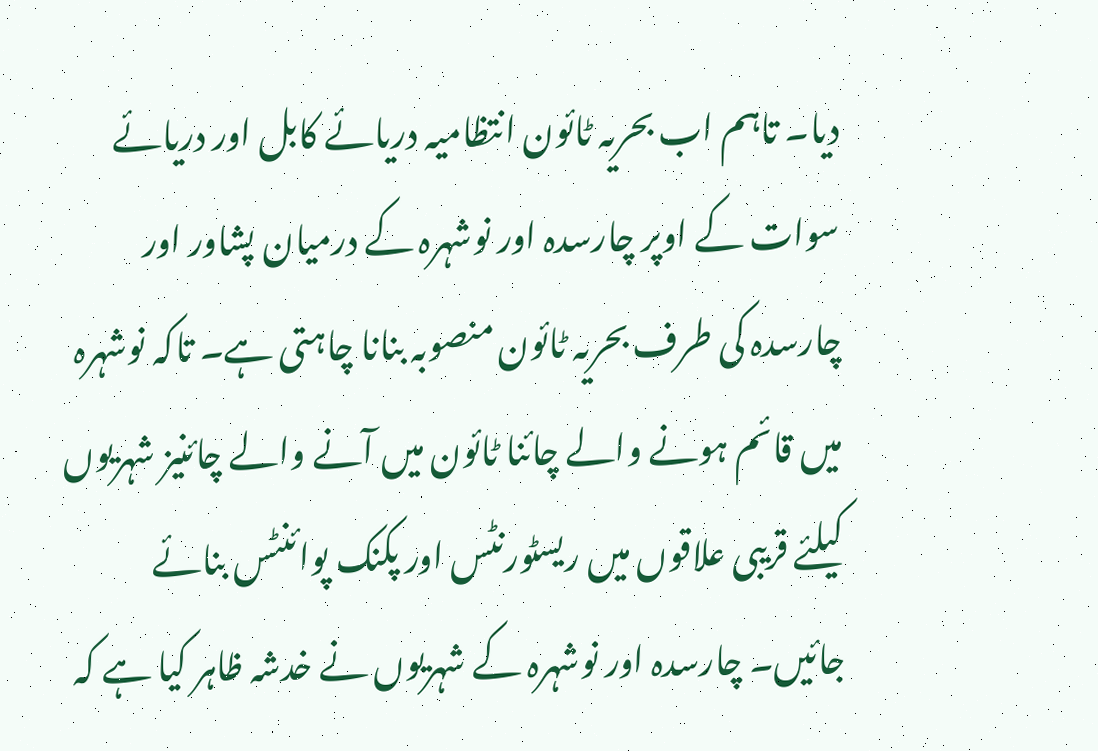دیا۔ تاہم اب بحریہ ٹائون انتظامیہ دریائے کابل اور دریائے سوات کے اوپر چارسدہ اور نوشہرہ کے درمیان پشاور اور چارسدہ کی طرف بحریہ ٹائون منصوبہ بنانا چاہتی ہے۔ تاکہ نوشہرہ میں قائم ہونے والے چائنا ٹائون میں آنے والے چائنیز شہریوں کیلئے قریبی علاقوں میں ریسٹورنٹس اور پکنک پوائنٹس بنائے جائیں۔ چارسدہ اور نوشہرہ کے شہریوں نے خدشہ ظاہر کیا ہے کہ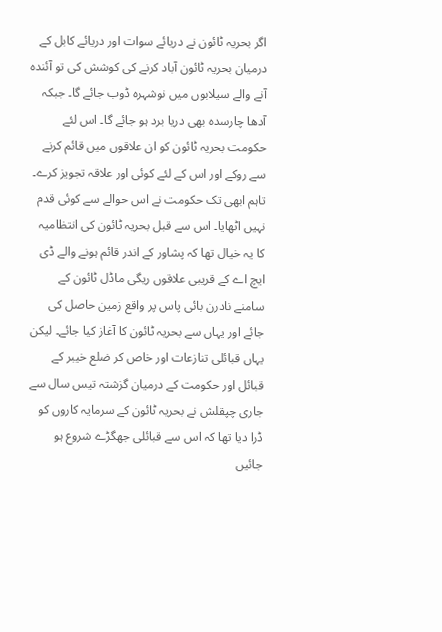اگر بحریہ ٹائون نے دریائے سوات اور دریائے کابل کے درمیان بحریہ ٹائون آباد کرنے کی کوشش کی تو آئندہ آنے والے سیلابوں میں نوشہرہ ڈوب جائے گا۔ جبکہ آدھا چارسدہ بھی دریا برد ہو جائے گا۔ اس لئے حکومت بحریہ ٹائون کو ان علاقوں میں قائم کرنے سے روکے اور اس کے لئے کوئی اور علاقہ تجویز کرے۔ تاہم ابھی تک حکومت نے اس حوالے سے کوئی قدم نہیں اٹھایا۔ اس سے قبل بحریہ ٹائون کی انتظامیہ کا یہ خیال تھا کہ پشاور کے اندر قائم ہونے والے ڈی ایچ اے کے قریبی علاقوں ریگی ماڈل ٹائون کے سامنے نادرن بائی پاس پر واقع زمین حاصل کی جائے اور یہاں سے بحریہ ٹائون کا آغاز کیا جائے۔ لیکن یہاں قبائلی تنازعات اور خاص کر ضلع خیبر کے قبائل اور حکومت کے درمیان گزشتہ تیس سال سے جاری چپقلش نے بحریہ ٹائون کے سرمایہ کاروں کو ڈرا دیا تھا کہ اس سے قبائلی جھگڑے شروع ہو جائیں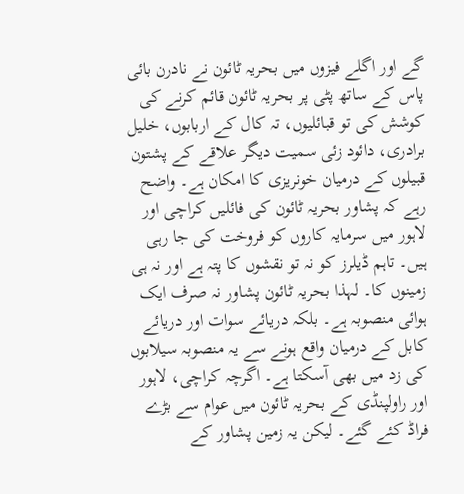گے اور اگلے فیزوں میں بحریہ ٹائون نے نادرن بائی پاس کے ساتھ پٹی پر بحریہ ٹائون قائم کرنے کی کوشش کی تو قبائلیوں، تہ کال کے اربابوں، خلیل برادری، دائود زئی سمیت دیگر علاقے کے پشتون قبیلوں کے درمیان خونریزی کا امکان ہے۔ واضح رہے کہ پشاور بحریہ ٹائون کی فائلیں کراچی اور لاہور میں سرمایہ کاروں کو فروخت کی جا رہی ہیں۔ تاہم ڈیلرز کو نہ تو نقشوں کا پتہ ہے اور نہ ہی زمینوں کا۔ لہذا بحریہ ٹائون پشاور نہ صرف ایک ہوائی منصوبہ ہے۔ بلکہ دریائے سوات اور دریائے کابل کے درمیان واقع ہونے سے یہ منصوبہ سیلابوں کی زد میں بھی آسکتا ہے۔ اگرچہ کراچی، لاہور اور راولپنڈی کے بحریہ ٹائون میں عوام سے بڑے فراڈ کئے گئے۔ لیکن یہ زمین پشاور کے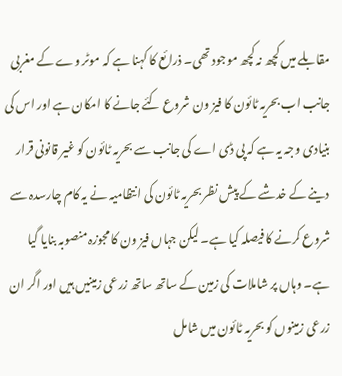مقابلے میں کچھ نہ کچھ موجود تھی۔ ذرائع کا کہنا ہے کہ موٹر وے کے مغربی جانب اب بحریہ ٹائون کا فیز ون شروع کئے جانے کا امکان ہے اور اس کی بنیادی وجہ یہ ہے کہ پی ڈی اے کی جانب سے بحریہ ٹائون کو غیر قانونی قرار دینے کے خدشے کے پیش نظر بحریہ ٹائون کی انتظامیہ نے یہ کام چارسدہ سے شروع کرنے کا فیصلہ کیا ہے۔ لیکن جہاں فیز ون کا مجوزہ منصوبہ بنایا گیا ہے۔ وہاں پر شاملات کی زمین کے ساتھ ساتھ زرعی زمینیں ہیں اور اگر ان زرعی زمینوں کو بحریہ ٹائون میں شامل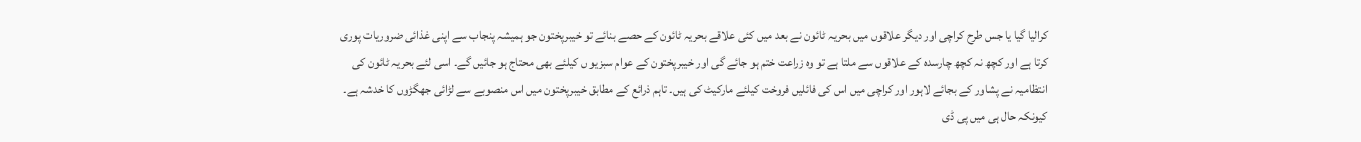کرالیا گیا یا جس طرح کراچی اور دیگر علاقوں میں بحریہ ٹائون نے بعد میں کئی علاقے بحریہ ٹائون کے حصے بنائے تو خیبرپختون جو ہمیشہ پنجاب سے اپنی غذائی ضروریات پوری کرتا ہے اور کچھ نہ کچھ چارسدہ کے علاقوں سے ملتا ہے تو وہ زراعت ختم ہو جائے گی اور خیبرپختون کے عوام سبزیو ں کیلئے بھی محتاج ہو جائیں گے۔ اسی لئے بحریہ ٹائون کی انتظامیہ نے پشاور کے بجائے لاہور اور کراچی میں اس کی فائلیں فروخت کیلئے مارکیٹ کی ہیں۔ تاہم ذرائع کے مطابق خیبرپختون میں اس منصوبے سے لڑائی جھگڑوں کا خدشہ ہے۔ کیونکہ حال ہی میں پی ڈی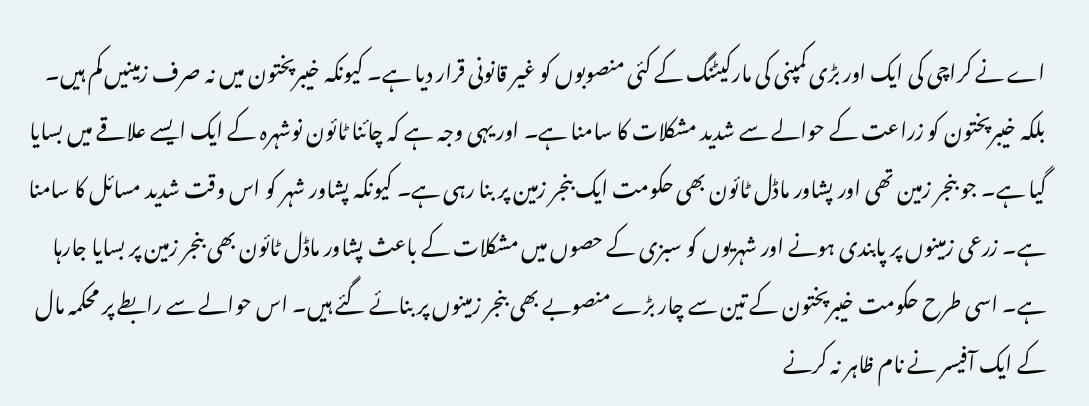اے نے کراچی کی ایک اور بڑی کمپنی کی مارکیٹنگ کے کئی منصوبوں کو غیر قانونی قرار دیا ہے۔ کیونکہ خیبرپختون میں نہ صرف زمینیں کم ہیں۔ بلکہ خیبرپختون کو زراعت کے حوالے سے شدید مشکلات کا سامنا ہے۔ اور یہی وجہ ہے کہ چائنا ٹائون نوشہرہ کے ایک ایسے علاقے میں بسایا گیا ہے۔ جو بنجر زمین تھی اور پشاور ماڈل ٹائون بھی حکومت ایک بنجر زمین پر بنا رہی ہے۔ کیونکہ پشاور شہر کو اس وقت شدید مسائل کا سامنا ہے۔ زرعی زمینوں پر پابندی ہونے اور شہریوں کو سبزی کے حصوں میں مشکلات کے باعث پشاور ماڈل ٹائون بھی بنجر زمین پر بسایا جارہا ہے۔ اسی طرح حکومت خیبرپختون کے تین سے چار بڑے منصوبے بھی بنجر زمینوں پر بنائے گئے ہیں۔ اس حوالے سے رابطے پر محکمہ مال کے ایک آفیسر نے نام ظاہر نہ کرنے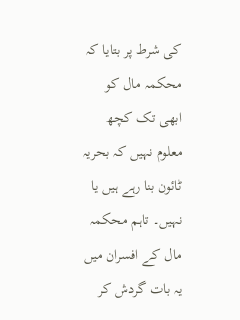کی شرط پر بتایا کہ محکمہ مال کو ابھی تک کچھ معلوم نہیں کہ بحریہ ٹائون بنا رہے ہیں یا نہیں۔ تاہم محکمہ مال کے افسران میں یہ بات گردش کر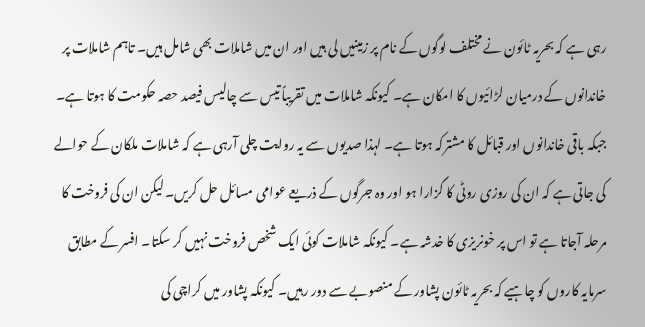رہی ہے کہ بحریہ ٹائون نے مختلف لوگوں کے نام پر زمینیں لی ہیں اور ان میں شاملات بھی شامل ہیں۔ تاہم شاملات پر خاندانوں کے درمیان لڑائیوں کا امکان ہے۔ کیونکہ شاملات میں تقریباً تیس سے چالیس فیصد حصہ حکومت کا ہوتا ہے۔ جبکہ باقی خاندانوں اور قبائل کا مشترکہ ہوتا ہے۔ لہذا صدیوں سے یہ روایت چلی آرہی ہے کہ شاملات ملکان کے حوالے کی جاتی ہے کہ ان کی روزی روٹی کا گزارا ہو اور وہ جرگوں کے ذریعے عوامی مسائل حل کریں۔ لیکن ان کی فروخت کا مرحلہ آجاتا ہے تو اس پر خونریزی کا خدشہ ہے۔ کیونکہ شاملات کوئی ایک شخص فروخت نہیں کر سکتا۔ افسر کے مطابق سرمایہ کاروں کو چاہیے کہ بحریہ ٹائون پشاور کے منصوبے سے دور رہیں۔ کیونکہ پشاور میں کراچی کی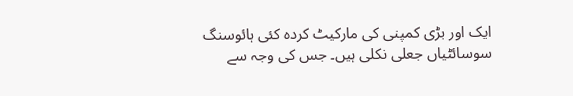ایک اور بڑی کمپنی کی مارکیٹ کردہ کئی ہائوسنگ سوسائٹیاں جعلی نکلی ہیں۔ جس کی وجہ سے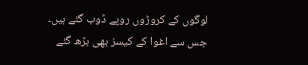لوگوں کے کروڑوں روپے ڈوب گئے ہیں۔ جس سے اغوا کے کیسز بھی بڑھ گئے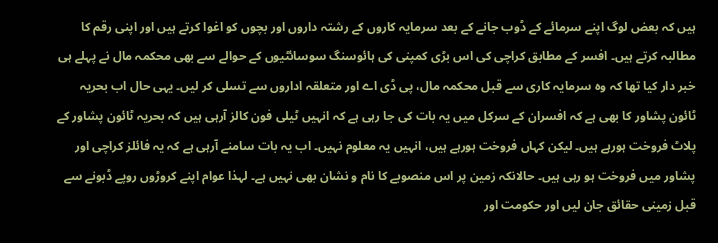ہیں کہ بعض لوگ اپنے سرمائے کے ڈوب جانے کے بعد سرمایہ کاروں کے رشتہ داروں اور بچوں کو اغوا کرتے ہیں اور اپنی رقم کا مطالبہ کرتے ہیں۔ افسر کے مطابق کراچی کی اس بڑی کمپنی کی ہائوسنگ سوسائٹیوں کے حوالے سے بھی محکمہ مال نے پہلے ہی خبر دار کیا تھا کہ وہ سرمایہ کاری سے قبل محکمہ مال، پی ڈی اے اور متعلقہ اداروں سے تسلی کر لیں۔ یہی حال اب بحریہ ٹائون پشاور کا بھی ہے کہ افسران کے سرکل میں یہ بات کی جا رہی ہے کہ انہیں ٹیلی فون کالز آرہی ہیں کہ بحریہ ٹائون پشاور کے پلاٹ فروخت ہورہے ہیں۔ لیکن کہاں فروخت ہورہے ہیں، انہیں یہ معلوم نہیں۔ اب یہ بات سامنے آرہی ہے کہ یہ فائلز کراچی اور پشاور میں فروخت ہو رہی ہیں۔ حالانکہ زمین پر اس منصوبے کا نام و نشان بھی نہیں ہے۔ لہذا عوام اپنے کروڑوں روپے ڈبونے سے قبل زمینی حقائق جان لیں اور حکومت اور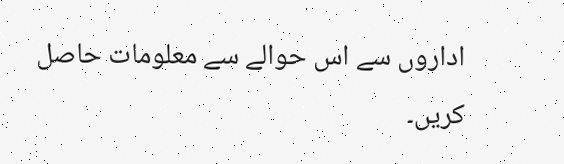اداروں سے اس حوالے سے معلومات حاصل کریں۔